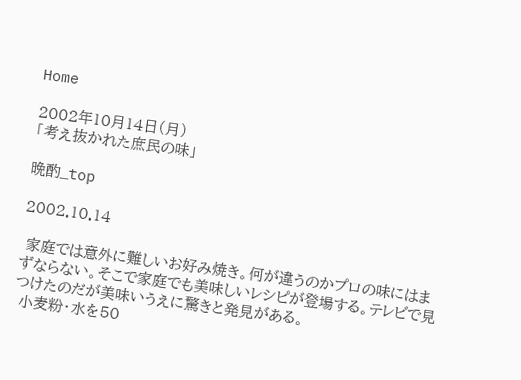Home

2002年10月14日(月)
「考え抜かれた庶民の味」

晩酌_top

2002.10.14

 家庭では意外に難しいお好み焼き。何が違うのかプロの味にはまずならない。そこで家庭でも美味しいレシピが登場する。テレビで見つけたのだが美味いうえに驚きと発見がある。
 小麦粉・水を50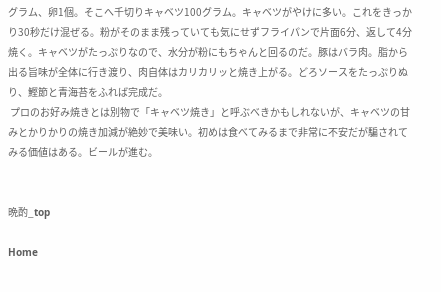グラム、卵1個。そこへ千切りキャベツ100グラム。キャベツがやけに多い。これをきっかり30秒だけ混ぜる。粉がそのまま残っていても気にせずフライパンで片面6分、返して4分焼く。キャベツがたっぷりなので、水分が粉にもちゃんと回るのだ。豚はバラ肉。脂から出る旨味が全体に行き渡り、肉自体はカリカリッと焼き上がる。どろソースをたっぷりぬり、鰹節と青海苔をふれば完成だ。
 プロのお好み焼きとは別物で「キャベツ焼き」と呼ぶべきかもしれないが、キャベツの甘みとかりかりの焼き加減が絶妙で美味い。初めは食べてみるまで非常に不安だが騙されてみる価値はある。ビールが進む。


晩酌_top

Home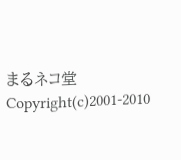まるネコ堂
Copyright(c)2001-2010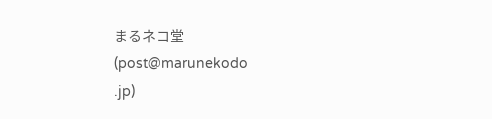まるネコ堂
(post@marunekodo
.jp)